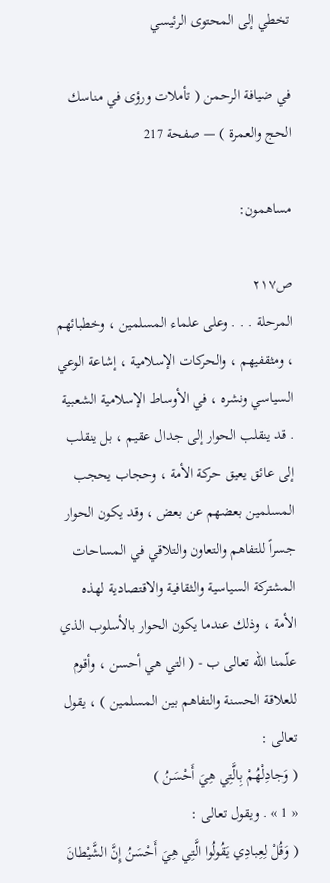تخطي إلى المحتوى الرئيسي

في ضيافة الرحمن ( تأملات ورؤى في مناسك الحج والعمرة ) — صفحة 217

مساهمون:

ص٢١٧
المرحلة . . . وعلى علماء المسلمين ، وخطبائهم ، ومثقفيهم ، والحركات الإسلامية ، إشاعة الوعي السياسي ونشره ، في الأوساط الإسلامية الشعبية . قد ينقلب الحوار إلى جدال عقيم ، بل ينقلب إلى عائق يعيق حركة الأمة ، وحجاب يحجب المسلمين بعضهم عن بعض ، وقد يكون الحوار جسراً للتفاهم والتعاون والتلاقي في المساحات المشتركة السياسية والثقافية والاقتصادية لهذه الأمة ، وذلك عندما يكون الحوار بالأسلوب الذي علّمنا الله تعالى ب - ( التي هي أحسن ، وأقوم للعلاقة الحسنة والتفاهم بين المسلمين ) ، يقول تعالى :
( وَجادِلْهُمْ بِالَّتِي هِيَ أَحْسَنُ )
« 1 » . ويقول تعالى :
( وَقُلْ لِعِبادِي يَقُولُوا الَّتِي هِيَ أَحْسَنُ إِنَّ الشَّيْطانَ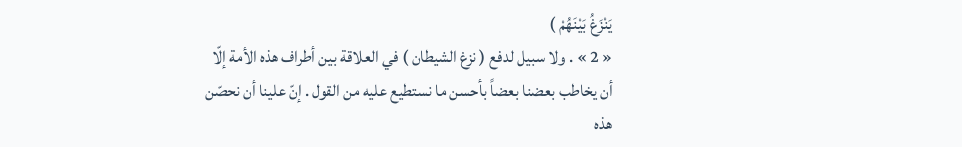يَنْزَغُ بَيْنَهُمْ )
« 2 » . ولا سبيل لدفع ( نزغ الشيطان ) في العلاقة بين أطراف هذه الأمة إلّا أن يخاطب بعضنا بعضاً بأحسن ما نستطيع عليه من القول . إنّ علينا أن نحصّن هذه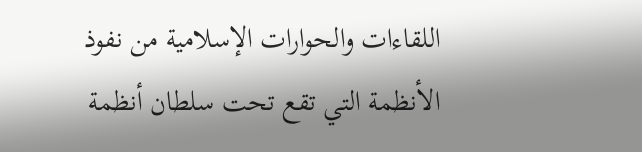اللقاءات والحوارات الإسلامية من نفوذ الأنظمة التي تقع تحت سلطان أنظمة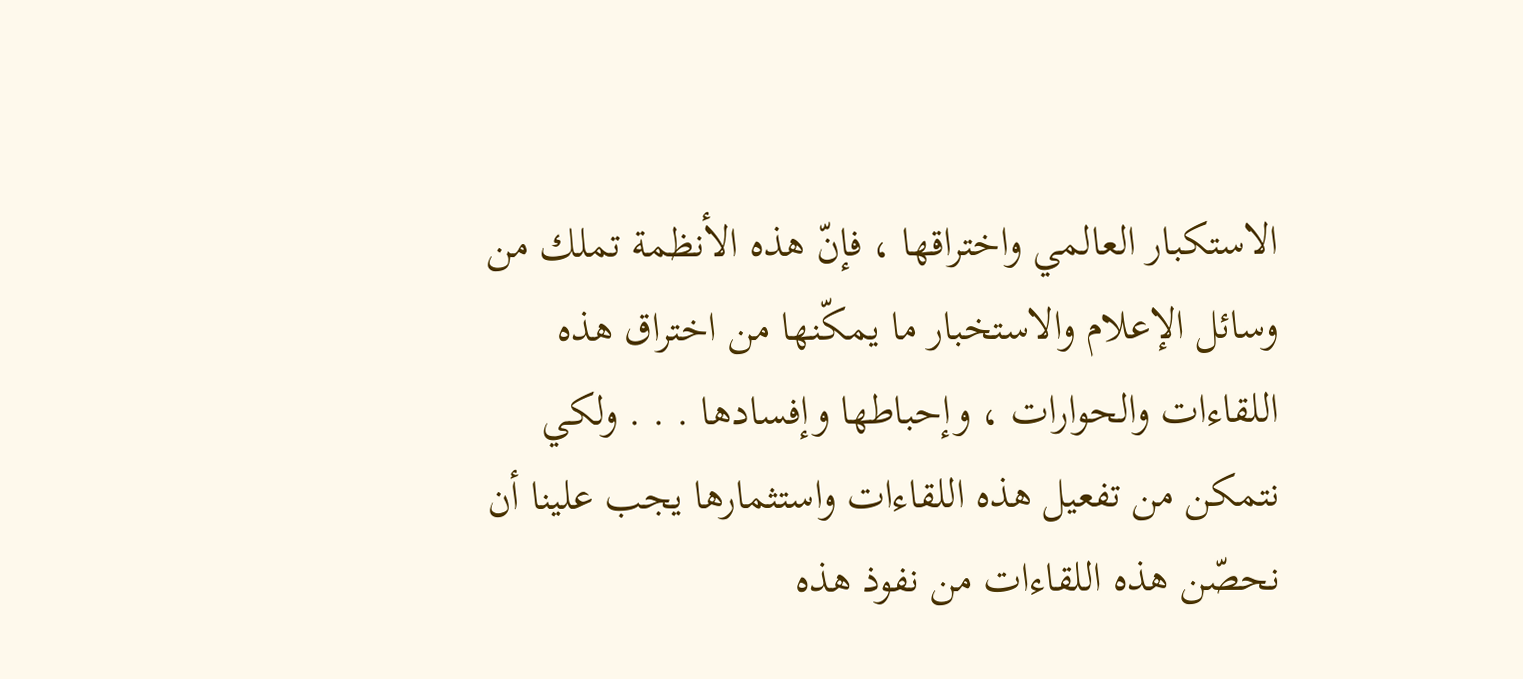الاستكبار العالمي واختراقها ، فإنّ هذه الأنظمة تملك من وسائل الإعلام والاستخبار ما يمكّنها من اختراق هذه اللقاءات والحوارات ، وإحباطها وإفسادها . . . ولكي نتمكن من تفعيل هذه اللقاءات واستثمارها يجب علينا أن نحصّن هذه اللقاءات من نفوذ هذه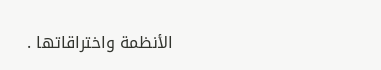الأنظمة واختراقاتها .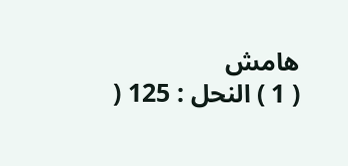هامش
( 1 ) النحل : 125 (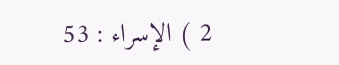2 ) الإسراء : 53